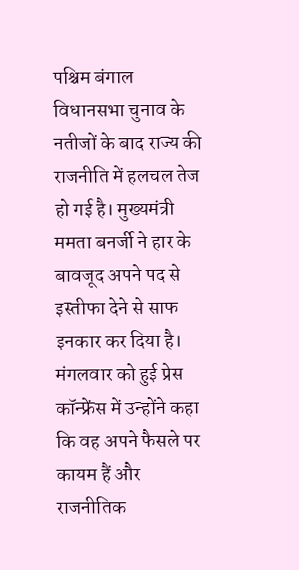पश्चिम बंगाल विधानसभा चुनाव के नतीजों के बाद राज्य की राजनीति में हलचल तेज हो गई है। मुख्यमंत्री ममता बनर्जी ने हार के बावजूद अपने पद से इस्तीफा देने से साफ इनकार कर दिया है। मंगलवार को हुई प्रेस कॉन्फ्रेंस में उन्होंने कहा कि वह अपने फैसले पर कायम हैं और राजनीतिक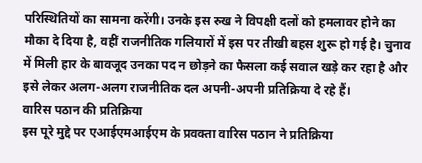परिस्थितियों का सामना करेंगी। उनके इस रुख ने विपक्षी दलों को हमलावर होने का मौका दे दिया है, वहीं राजनीतिक गलियारों में इस पर तीखी बहस शुरू हो गई है। चुनाव में मिली हार के बावजूद उनका पद न छोड़ने का फैसला कई सवाल खड़े कर रहा है और इसे लेकर अलग-अलग राजनीतिक दल अपनी-अपनी प्रतिक्रिया दे रहे हैं।
वारिस पठान की प्रतिक्रिया
इस पूरे मुद्दे पर एआईएमआईएम के प्रवक्ता वारिस पठान ने प्रतिक्रिया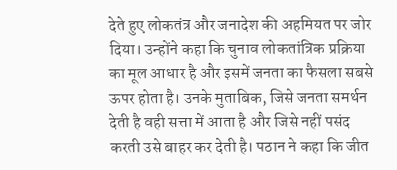देते हुए लोकतंत्र और जनादेश की अहमियत पर जोर दिया। उन्होंने कहा कि चुनाव लोकतांत्रिक प्रक्रिया का मूल आधार है और इसमें जनता का फैसला सबसे ऊपर होता है। उनके मुताबिक, जिसे जनता समर्थन देती है वही सत्ता में आता है और जिसे नहीं पसंद करती उसे बाहर कर देती है। पठान ने कहा कि जीत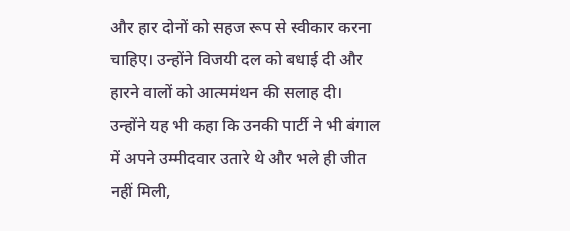और हार दोनों को सहज रूप से स्वीकार करना चाहिए। उन्होंने विजयी दल को बधाई दी और हारने वालों को आत्ममंथन की सलाह दी। उन्होंने यह भी कहा कि उनकी पार्टी ने भी बंगाल में अपने उम्मीदवार उतारे थे और भले ही जीत नहीं मिली,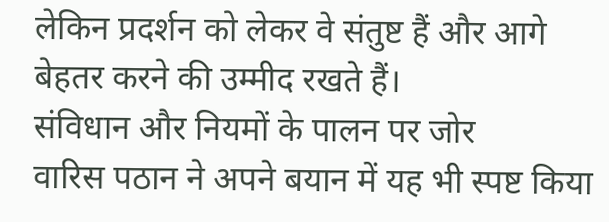लेकिन प्रदर्शन को लेकर वे संतुष्ट हैं और आगे बेहतर करने की उम्मीद रखते हैं।
संविधान और नियमों के पालन पर जोर
वारिस पठान ने अपने बयान में यह भी स्पष्ट किया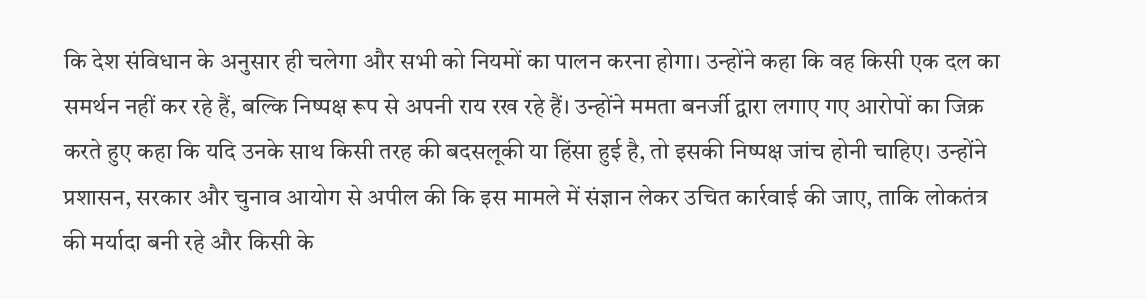कि देश संविधान के अनुसार ही चलेगा और सभी को नियमों का पालन करना होगा। उन्होंने कहा कि वह किसी एक दल का समर्थन नहीं कर रहे हैं, बल्कि निष्पक्ष रूप से अपनी राय रख रहे हैं। उन्होंने ममता बनर्जी द्वारा लगाए गए आरोपों का जिक्र करते हुए कहा कि यदि उनके साथ किसी तरह की बदसलूकी या हिंसा हुई है, तो इसकी निष्पक्ष जांच होनी चाहिए। उन्होंने प्रशासन, सरकार और चुनाव आयोग से अपील की कि इस मामले में संज्ञान लेकर उचित कार्रवाई की जाए, ताकि लोकतंत्र की मर्यादा बनी रहे और किसी के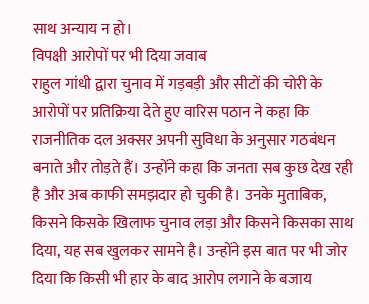साथ अन्याय न हो।
विपक्षी आरोपों पर भी दिया जवाब
राहुल गांधी द्वारा चुनाव में गड़बड़ी और सीटों की चोरी के आरोपों पर प्रतिक्रिया देते हुए वारिस पठान ने कहा कि राजनीतिक दल अक्सर अपनी सुविधा के अनुसार गठबंधन बनाते और तोड़ते हैं। उन्होंने कहा कि जनता सब कुछ देख रही है और अब काफी समझदार हो चुकी है। उनके मुताबिक, किसने किसके खिलाफ चुनाव लड़ा और किसने किसका साथ दिया, यह सब खुलकर सामने है। उन्होंने इस बात पर भी जोर दिया कि किसी भी हार के बाद आरोप लगाने के बजाय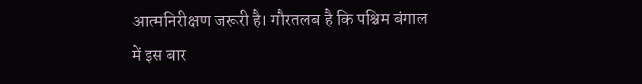आत्मनिरीक्षण जरूरी है। गौरतलब है कि पश्चिम बंगाल में इस बार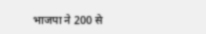भाजपा ने 200 से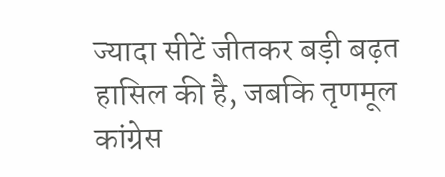ज्यादा सीटें जीतकर बड़ी बढ़त हासिल की है, जबकि तृणमूल कांग्रेस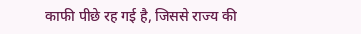काफी पीछे रह गई है, जिससे राज्य की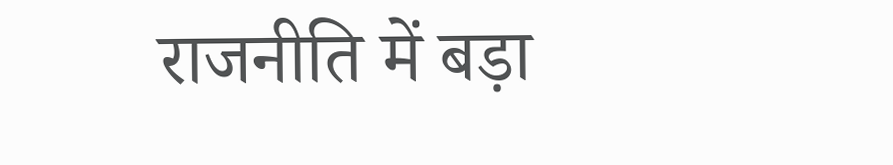राजनीति में बड़ा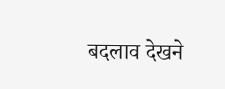बदलाव देखने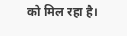को मिल रहा है।